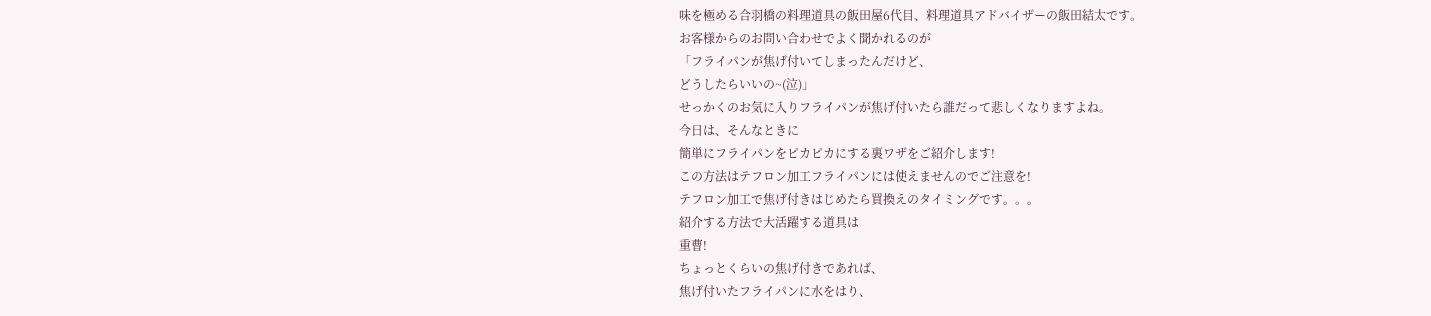味を極める合羽橋の料理道具の飯田屋6代目、料理道具アドバイザーの飯田結太です。
お客様からのお問い合わせでよく聞かれるのが
「フライパンが焦げ付いてしまったんだけど、
どうしたらいいの~(泣)」
せっかくのお気に入りフライパンが焦げ付いたら誰だって悲しくなりますよね。
今日は、そんなときに
簡単にフライパンをピカピカにする裏ワザをご紹介します!
この方法はテフロン加工フライパンには使えませんのでご注意を!
テフロン加工で焦げ付きはじめたら買換えのタイミングです。。。
紹介する方法で大活躍する道具は
重曹!
ちょっとくらいの焦げ付きであれば、
焦げ付いたフライパンに水をはり、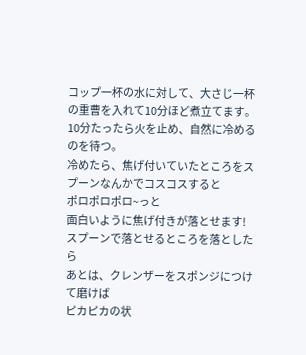コップ一杯の水に対して、大さじ一杯の重曹を入れて10分ほど煮立てます。
10分たったら火を止め、自然に冷めるのを待つ。
冷めたら、焦げ付いていたところをスプーンなんかでコスコスすると
ポロポロポロ~っと
面白いように焦げ付きが落とせます!
スプーンで落とせるところを落としたら
あとは、クレンザーをスポンジにつけて磨けば
ピカピカの状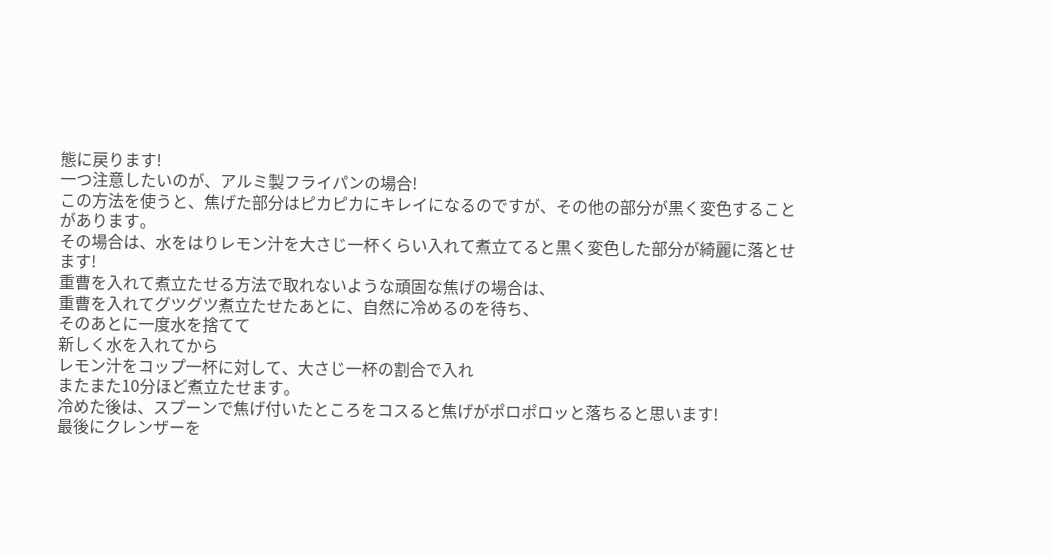態に戻ります!
一つ注意したいのが、アルミ製フライパンの場合!
この方法を使うと、焦げた部分はピカピカにキレイになるのですが、その他の部分が黒く変色することがあります。
その場合は、水をはりレモン汁を大さじ一杯くらい入れて煮立てると黒く変色した部分が綺麗に落とせます!
重曹を入れて煮立たせる方法で取れないような頑固な焦げの場合は、
重曹を入れてグツグツ煮立たせたあとに、自然に冷めるのを待ち、
そのあとに一度水を捨てて
新しく水を入れてから
レモン汁をコップ一杯に対して、大さじ一杯の割合で入れ
またまた10分ほど煮立たせます。
冷めた後は、スプーンで焦げ付いたところをコスると焦げがポロポロッと落ちると思います!
最後にクレンザーを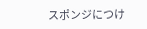スポンジにつけ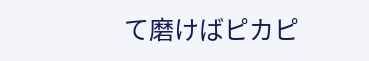て磨けばピカピ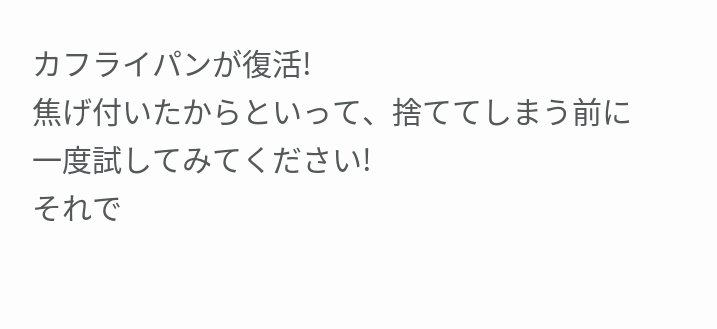カフライパンが復活!
焦げ付いたからといって、捨ててしまう前に一度試してみてください!
それで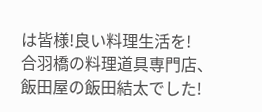は皆様!良い料理生活を!
合羽橋の料理道具専門店、飯田屋の飯田結太でした!